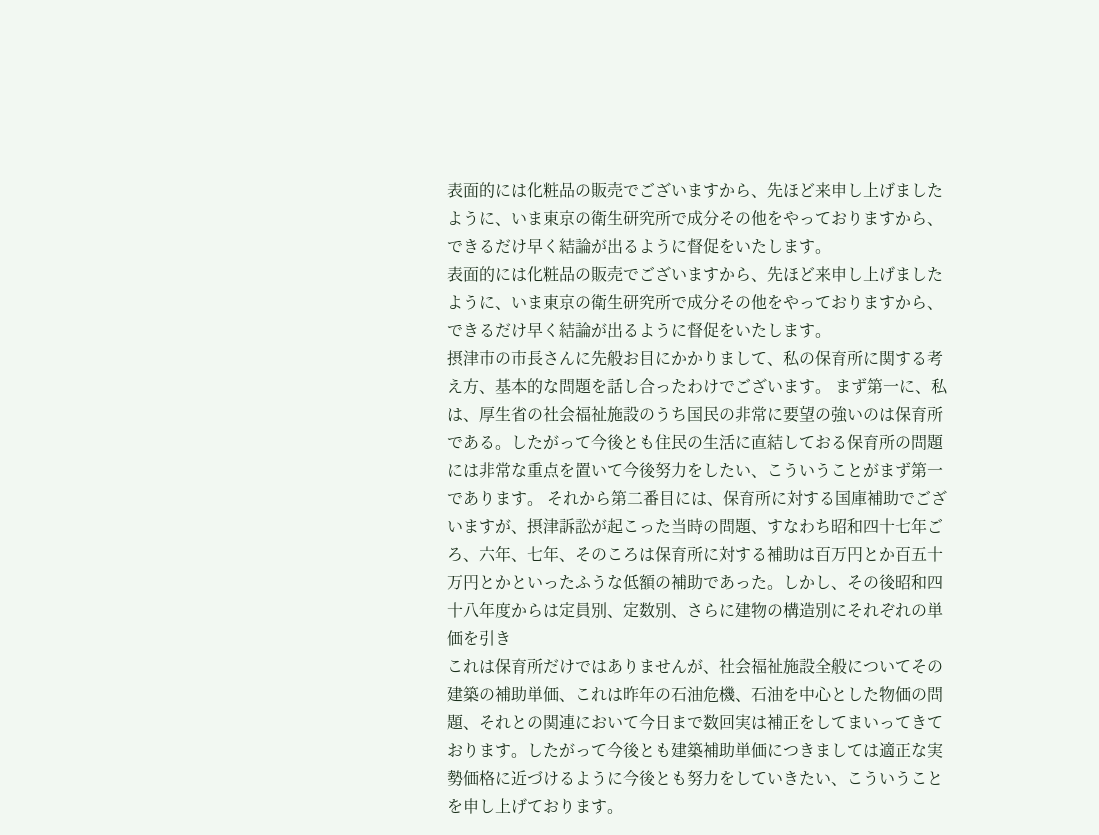表面的には化粧品の販売でございますから、先ほど来申し上げましたように、いま東京の衛生研究所で成分その他をやっておりますから、できるだけ早く結論が出るように督促をいたします。
表面的には化粧品の販売でございますから、先ほど来申し上げましたように、いま東京の衛生研究所で成分その他をやっておりますから、できるだけ早く結論が出るように督促をいたします。
摂津市の市長さんに先般お目にかかりまして、私の保育所に関する考え方、基本的な問題を話し合ったわけでございます。 まず第一に、私は、厚生省の社会福祉施設のうち国民の非常に要望の強いのは保育所である。したがって今後とも住民の生活に直結しておる保育所の問題には非常な重点を置いて今後努力をしたい、こういうことがまず第一であります。 それから第二番目には、保育所に対する国庫補助でございますが、摂津訴訟が起こった当時の問題、すなわち昭和四十七年ごろ、六年、七年、そのころは保育所に対する補助は百万円とか百五十万円とかといったふうな低額の補助であった。しかし、その後昭和四十八年度からは定員別、定数別、さらに建物の構造別にそれぞれの単価を引き
これは保育所だけではありませんが、社会福祉施設全般についてその建築の補助単価、これは昨年の石油危機、石油を中心とした物価の問題、それとの関連において今日まで数回実は補正をしてまいってきております。したがって今後とも建築補助単価につきましては適正な実勢価格に近づけるように今後とも努力をしていきたい、こういうことを申し上げております。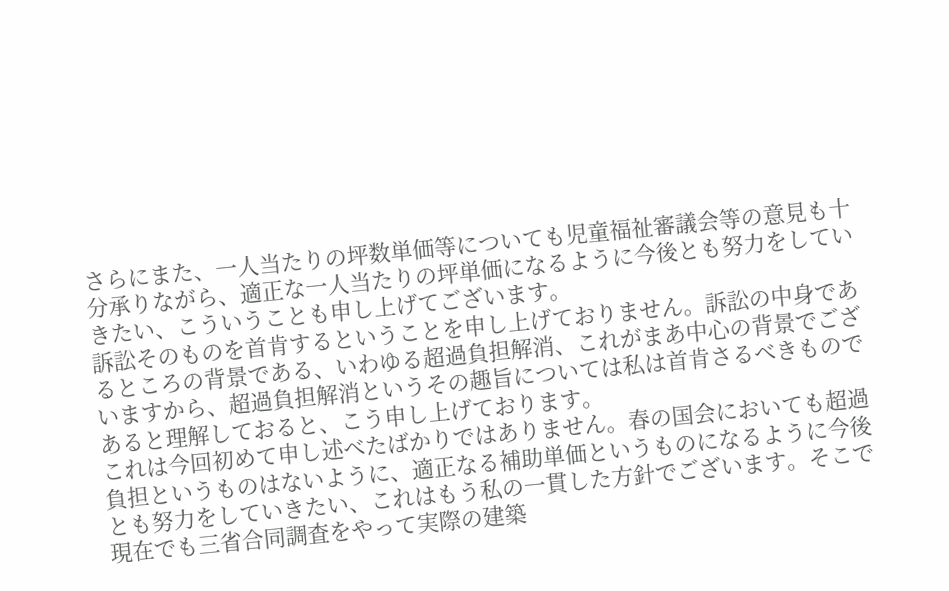さらにまた、一人当たりの坪数単価等についても児童福祉審議会等の意見も十分承りながら、適正な一人当たりの坪単価になるように今後とも努力をしていきたい、こういうことも申し上げてございます。
訴訟そのものを首肯するということを申し上げておりません。訴訟の中身であるところの背景である、いわゆる超過負担解消、これがまあ中心の背景でございますから、超過負担解消というその趣旨については私は首肯さるべきものであると理解しておると、こう申し上げております。
これは今回初めて申し述べたばかりではありません。春の国会においても超過負担というものはないように、適正なる補助単価というものになるように今後とも努力をしていきたい、これはもう私の一貫した方針でございます。そこで現在でも三省合同調査をやって実際の建築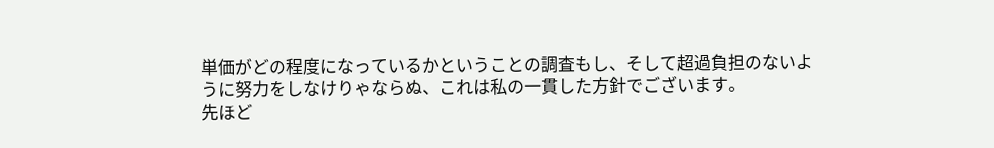単価がどの程度になっているかということの調査もし、そして超過負担のないように努力をしなけりゃならぬ、これは私の一貫した方針でございます。
先ほど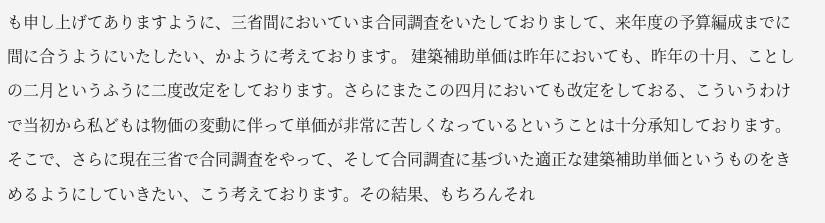も申し上げてありますように、三省間においていま合同調査をいたしておりまして、来年度の予算編成までに間に合うようにいたしたい、かように考えております。 建築補助単価は昨年においても、昨年の十月、ことしの二月というふうに二度改定をしております。さらにまたこの四月においても改定をしておる、こういうわけで当初から私どもは物価の変動に伴って単価が非常に苦しくなっているということは十分承知しております。そこで、さらに現在三省で合同調査をやって、そして合同調査に基づいた適正な建築補助単価というものをきめるようにしていきたい、こう考えております。その結果、もちろんそれ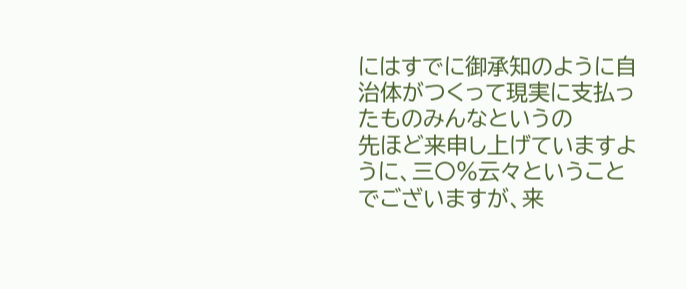にはすでに御承知のように自治体がつくって現実に支払ったものみんなというの
先ほど来申し上げていますように、三〇%云々ということでございますが、来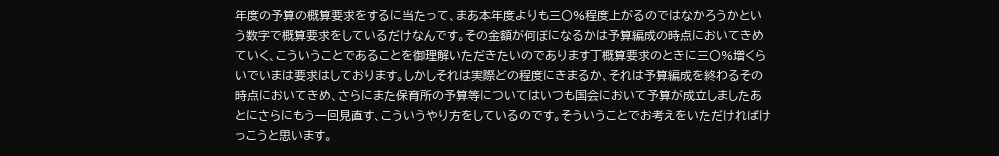年度の予算の概算要求をするに当たって、まあ本年度よりも三〇%程度上がるのではなかろうかという数字で概算要求をしているだけなんです。その金額が何ぼになるかは予算編成の時点においてきめていく、こういうことであることを御理解いただきたいのであります丁概算要求のときに三〇%増くらいでいまは要求はしております。しかしそれは実際どの程度にきまるか、それは予算編成を終わるその時点においてきめ、さらにまた保育所の予算等についてはいつも国会において予算が成立しましたあとにさらにもう一回見直す、こういうやり方をしているのです。そういうことでお考えをいただければけっこうと思います。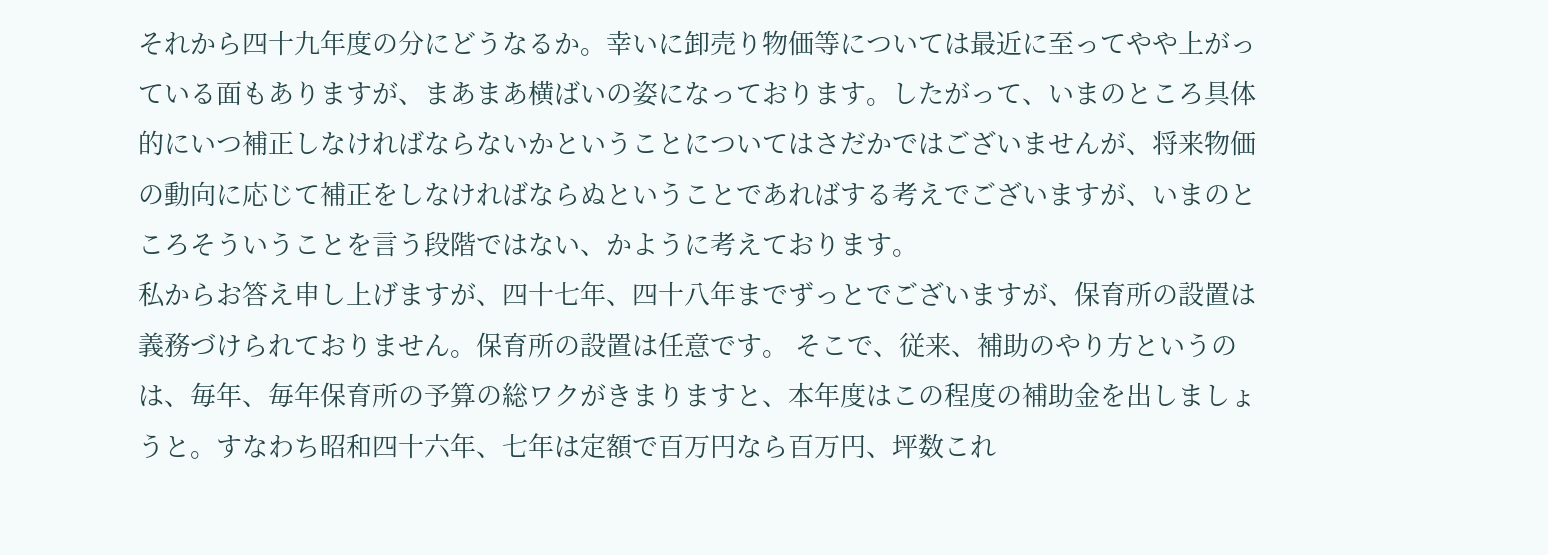それから四十九年度の分にどうなるか。幸いに卸売り物価等については最近に至ってやや上がっている面もありますが、まあまあ横ばいの姿になっております。したがって、いまのところ具体的にいつ補正しなければならないかということについてはさだかではございませんが、将来物価の動向に応じて補正をしなければならぬということであればする考えでございますが、いまのところそういうことを言う段階ではない、かように考えております。
私からお答え申し上げますが、四十七年、四十八年までずっとでございますが、保育所の設置は義務づけられておりません。保育所の設置は任意です。 そこで、従来、補助のやり方というのは、毎年、毎年保育所の予算の総ワクがきまりますと、本年度はこの程度の補助金を出しましょうと。すなわち昭和四十六年、七年は定額で百万円なら百万円、坪数これ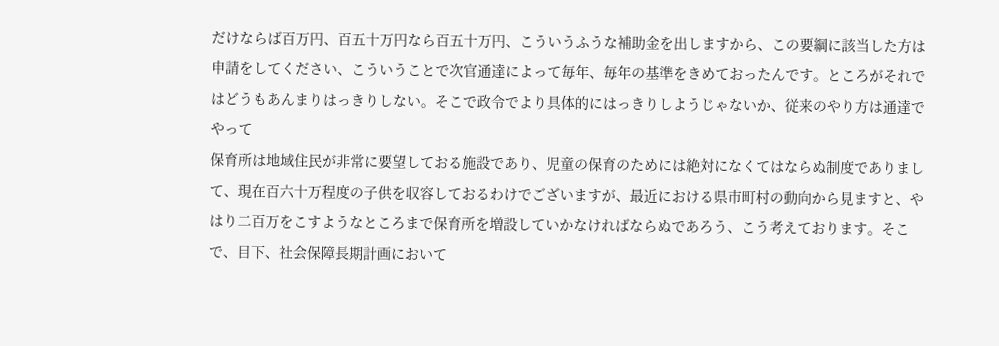だけならば百万円、百五十万円なら百五十万円、こういうふうな補助金を出しますから、この要綱に該当した方は申請をしてください、こういうことで次官通達によって毎年、毎年の基準をきめておったんです。ところがそれではどうもあんまりはっきりしない。そこで政令でより具体的にはっきりしようじゃないか、従来のやり方は通達でやって
保育所は地域住民が非常に要望しておる施設であり、児童の保育のためには絶対になくてはならぬ制度でありまして、現在百六十万程度の子供を収容しておるわけでございますが、最近における県市町村の動向から見ますと、やはり二百万をこすようなところまで保育所を増設していかなければならぬであろう、こう考えております。そこで、目下、社会保障長期計画において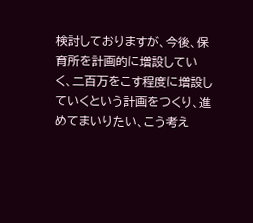検討しておりますが、今後、保育所を計画的に増設していく、二百万をこす程度に増設していくという計画をつくり、進めてまいりたい、こう考え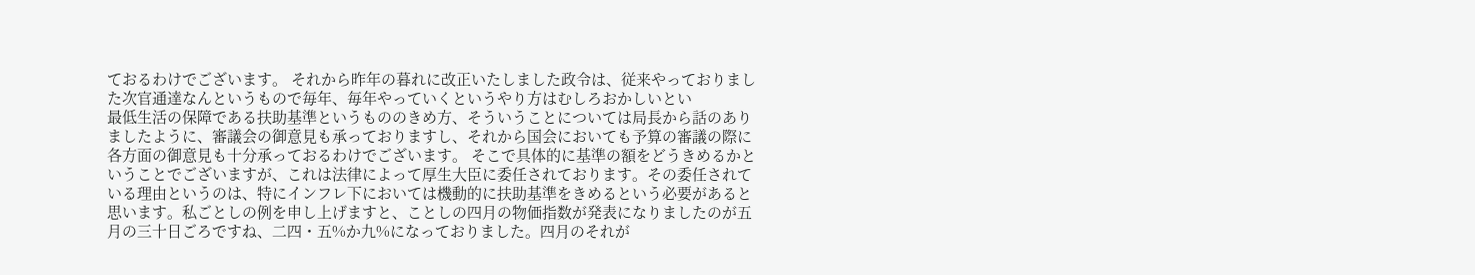ておるわけでございます。 それから昨年の暮れに改正いたしました政令は、従来やっておりました次官通達なんというもので毎年、毎年やっていくというやり方はむしろおかしいとい
最低生活の保障である扶助基準というもののきめ方、そういうことについては局長から話のありましたように、審議会の御意見も承っておりますし、それから国会においても予算の審議の際に各方面の御意見も十分承っておるわけでございます。 そこで具体的に基準の額をどうきめるかということでございますが、これは法律によって厚生大臣に委任されております。その委任されている理由というのは、特にインフレ下においては機動的に扶助基準をきめるという必要があると思います。私ごとしの例を申し上げますと、ことしの四月の物価指数が発表になりましたのが五月の三十日ごろですね、二四・五%か九%になっておりました。四月のそれが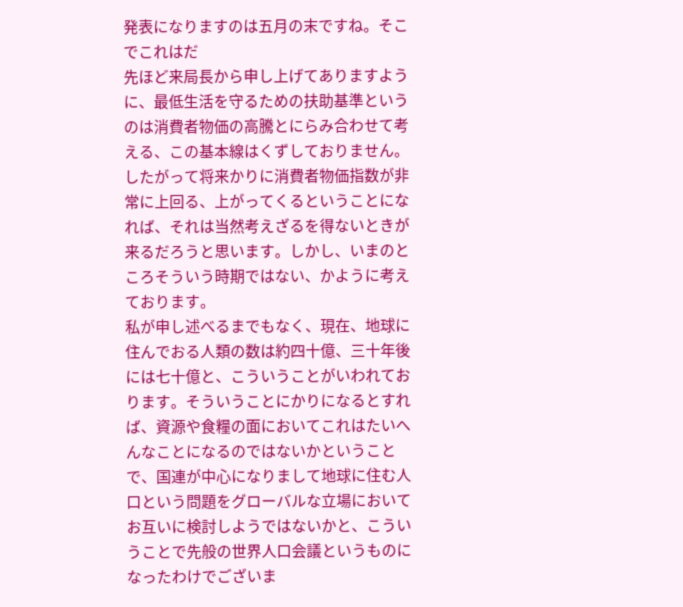発表になりますのは五月の末ですね。そこでこれはだ
先ほど来局長から申し上げてありますように、最低生活を守るための扶助基準というのは消費者物価の高騰とにらみ合わせて考える、この基本線はくずしておりません。したがって将来かりに消費者物価指数が非常に上回る、上がってくるということになれば、それは当然考えざるを得ないときが来るだろうと思います。しかし、いまのところそういう時期ではない、かように考えております。
私が申し述べるまでもなく、現在、地球に住んでおる人類の数は約四十億、三十年後には七十億と、こういうことがいわれております。そういうことにかりになるとすれば、資源や食糧の面においてこれはたいへんなことになるのではないかということで、国連が中心になりまして地球に住む人口という問題をグローバルな立場においてお互いに検討しようではないかと、こういうことで先般の世界人口会議というものになったわけでございま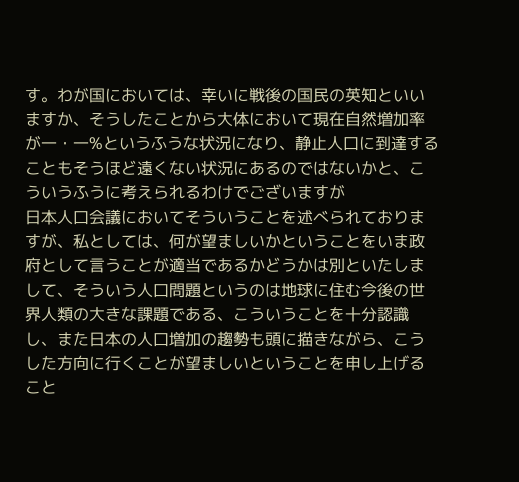す。わが国においては、幸いに戦後の国民の英知といいますか、そうしたことから大体において現在自然増加率が一・一%というふうな状況になり、静止人口に到達することもそうほど遠くない状況にあるのではないかと、こういうふうに考えられるわけでございますが
日本人口会議においてそういうことを述べられておりますが、私としては、何が望ましいかということをいま政府として言うことが適当であるかどうかは別といたしまして、そういう人口問題というのは地球に住む今後の世界人類の大きな課題である、こういうことを十分認識し、また日本の人口増加の趨勢も頭に描きながら、こうした方向に行くことが望ましいということを申し上げること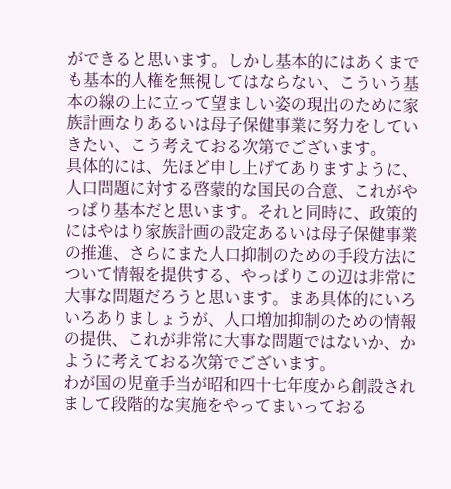ができると思います。しかし基本的にはあくまでも基本的人権を無視してはならない、こういう基本の線の上に立って望ましい姿の現出のために家族計画なりあるいは母子保健事業に努力をしていきたい、こう考えておる次第でございます。
具体的には、先ほど申し上げてありますように、人口問題に対する啓蒙的な国民の合意、これがやっぱり基本だと思います。それと同時に、政策的にはやはり家族計画の設定あるいは母子保健事業の推進、さらにまた人口抑制のための手段方法について情報を提供する、やっぱりこの辺は非常に大事な問題だろうと思います。まあ具体的にいろいろありましょうが、人口増加抑制のための情報の提供、これが非常に大事な問題ではないか、かように考えておる次第でございます。
わが国の児童手当が昭和四十七年度から創設されまして段階的な実施をやってまいっておる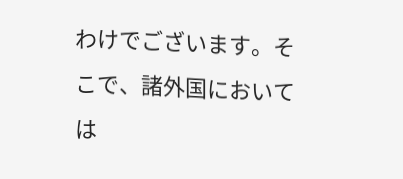わけでございます。そこで、諸外国においては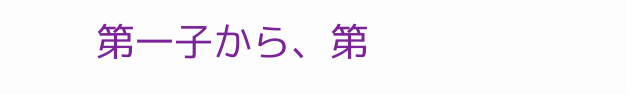第一子から、第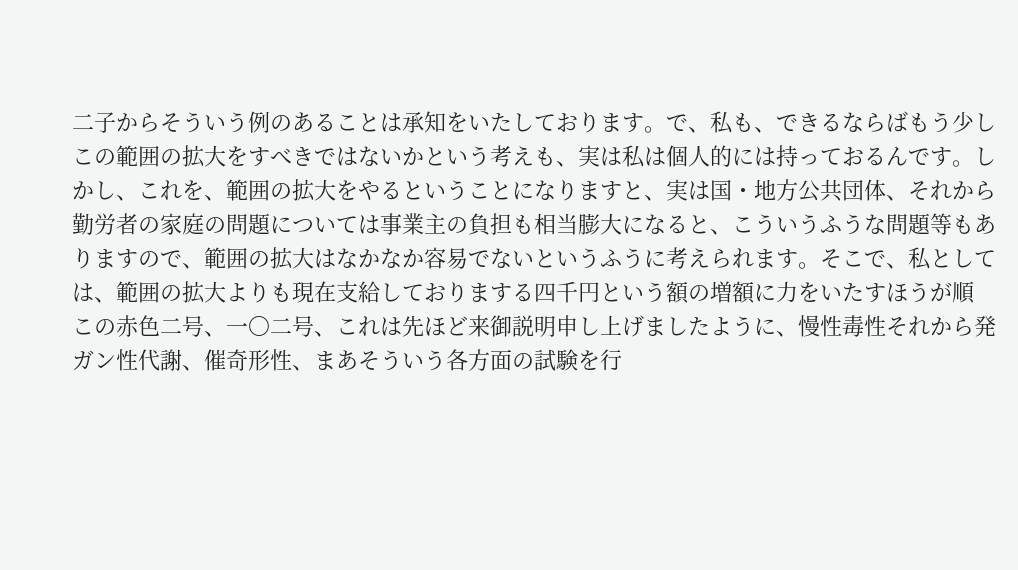二子からそういう例のあることは承知をいたしております。で、私も、できるならばもう少しこの範囲の拡大をすべきではないかという考えも、実は私は個人的には持っておるんです。しかし、これを、範囲の拡大をやるということになりますと、実は国・地方公共団体、それから勤労者の家庭の問題については事業主の負担も相当膨大になると、こういうふうな問題等もありますので、範囲の拡大はなかなか容易でないというふうに考えられます。そこで、私としては、範囲の拡大よりも現在支給しておりまする四千円という額の増額に力をいたすほうが順
この赤色二号、一〇二号、これは先ほど来御説明申し上げましたように、慢性毒性それから発ガン性代謝、催奇形性、まあそういう各方面の試験を行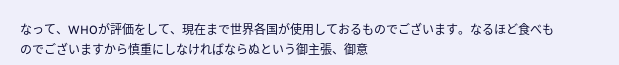なって、WHOが評価をして、現在まで世界各国が使用しておるものでございます。なるほど食べものでございますから慎重にしなければならぬという御主張、御意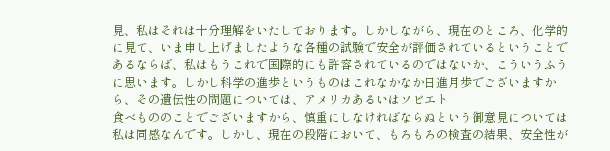見、私はそれは十分理解をいたしております。しかしながら、現在のところ、化学的に見て、いま申し上げましたような各種の試験で安全が評価されているということであるならば、私はもうこれで国際的にも許容されているのではないか、こういうふうに思います。しかし科学の進歩というものはこれなかなか日進月歩でございますから、その遺伝性の問題については、アメリカあるいはソビエト
食べもののことでございますから、慎重にしなければならぬという御意見については私は同感なんです。しかし、現在の段階において、もろもろの検査の結果、安全性が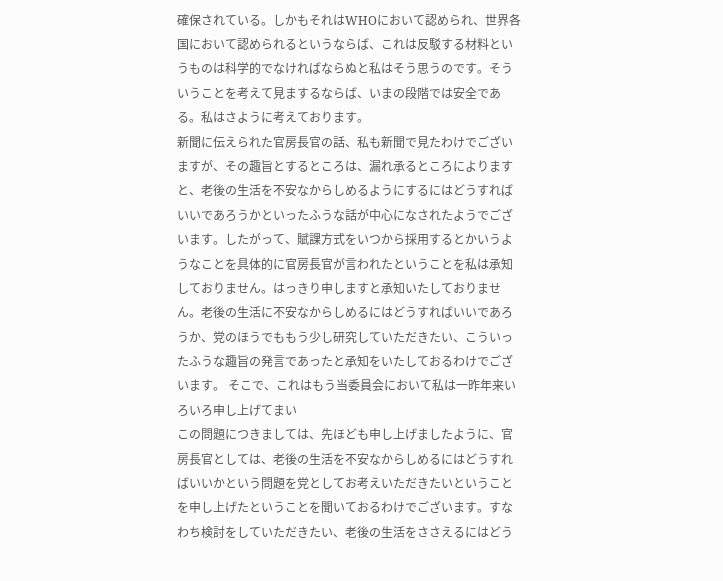確保されている。しかもそれはWHOにおいて認められ、世界各国において認められるというならば、これは反駁する材料というものは科学的でなければならぬと私はそう思うのです。そういうことを考えて見まするならば、いまの段階では安全である。私はさように考えております。
新聞に伝えられた官房長官の話、私も新聞で見たわけでございますが、その趣旨とするところは、漏れ承るところによりますと、老後の生活を不安なからしめるようにするにはどうすればいいであろうかといったふうな話が中心になされたようでございます。したがって、賦課方式をいつから採用するとかいうようなことを具体的に官房長官が言われたということを私は承知しておりません。はっきり申しますと承知いたしておりません。老後の生活に不安なからしめるにはどうすればいいであろうか、党のほうでももう少し研究していただきたい、こういったふうな趣旨の発言であったと承知をいたしておるわけでございます。 そこで、これはもう当委員会において私は一昨年来いろいろ申し上げてまい
この問題につきましては、先ほども申し上げましたように、官房長官としては、老後の生活を不安なからしめるにはどうすればいいかという問題を党としてお考えいただきたいということを申し上げたということを聞いておるわけでございます。すなわち検討をしていただきたい、老後の生活をささえるにはどう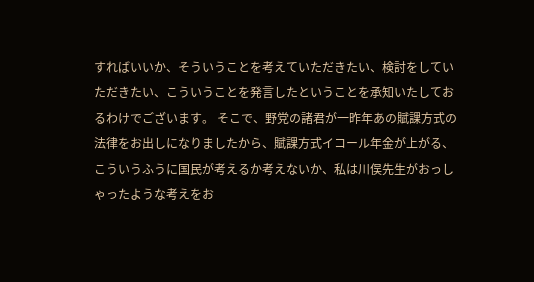すればいいか、そういうことを考えていただきたい、検討をしていただきたい、こういうことを発言したということを承知いたしておるわけでございます。 そこで、野党の諸君が一昨年あの賦課方式の法律をお出しになりましたから、賦課方式イコール年金が上がる、こういうふうに国民が考えるか考えないか、私は川俣先生がおっしゃったような考えをお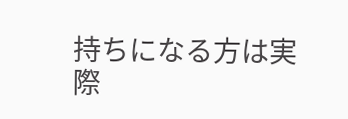持ちになる方は実際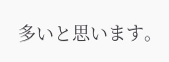多いと思います。